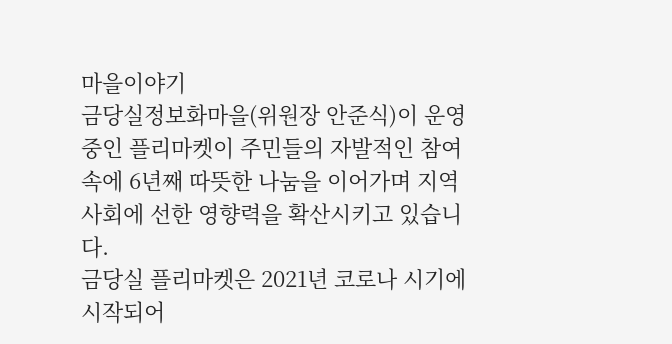마을이야기
금당실정보화마을(위원장 안준식)이 운영 중인 플리마켓이 주민들의 자발적인 참여 속에 6년째 따뜻한 나눔을 이어가며 지역사회에 선한 영향력을 확산시키고 있습니다.
금당실 플리마켓은 2021년 코로나 시기에 시작되어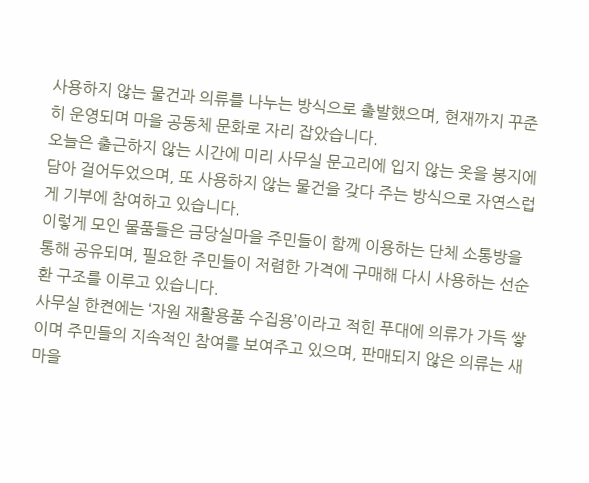사용하지 않는 물건과 의류를 나누는 방식으로 출발했으며, 현재까지 꾸준히 운영되며 마을 공동체 문화로 자리 잡았습니다.
오늘은 출근하지 않는 시간에 미리 사무실 문고리에 입지 않는 옷을 봉지에 담아 걸어두었으며, 또 사용하지 않는 물건을 갖다 주는 방식으로 자연스럽게 기부에 참여하고 있습니다.
이렇게 모인 물품들은 금당실마을 주민들이 함께 이용하는 단체 소통방을 통해 공유되며, 필요한 주민들이 저렴한 가격에 구매해 다시 사용하는 선순환 구조를 이루고 있습니다.
사무실 한켠에는 ‘자원 재활용품 수집용’이라고 적힌 푸대에 의류가 가득 쌓이며 주민들의 지속적인 참여를 보여주고 있으며, 판매되지 않은 의류는 새마을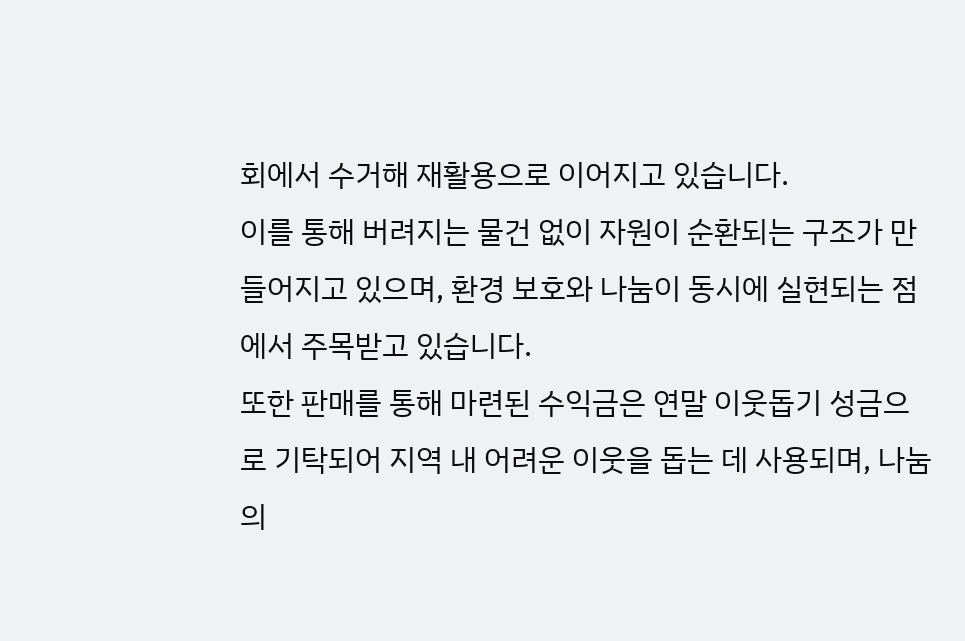회에서 수거해 재활용으로 이어지고 있습니다.
이를 통해 버려지는 물건 없이 자원이 순환되는 구조가 만들어지고 있으며, 환경 보호와 나눔이 동시에 실현되는 점에서 주목받고 있습니다.
또한 판매를 통해 마련된 수익금은 연말 이웃돕기 성금으로 기탁되어 지역 내 어려운 이웃을 돕는 데 사용되며, 나눔의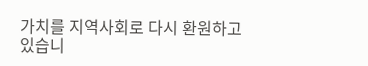가치를 지역사회로 다시 환원하고 있습니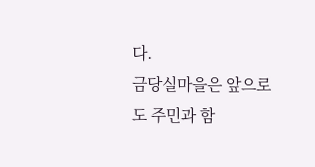다.
금당실마을은 앞으로도 주민과 함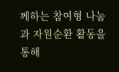께하는 참여형 나눔과 자원순환 활동을 통해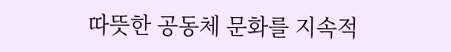따뜻한 공동체 문화를 지속적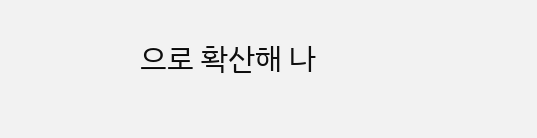으로 확산해 나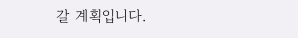갈 계획입니다.